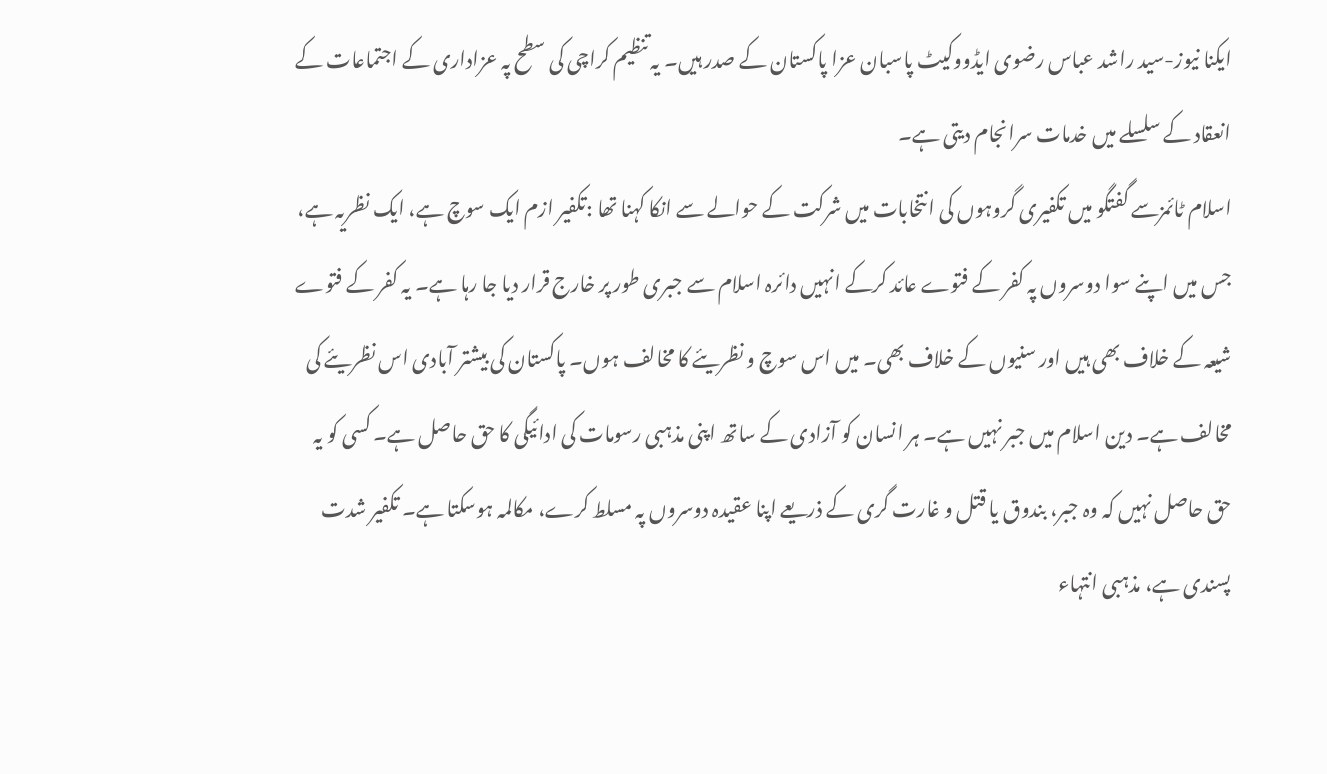ایکنا نیوز-سید راشد عباس رضوی ایڈووکیٹ پاسبان عزا پاکستان کے صدر ہیں۔ یہ تنظیم کراچی کی سطح پہ عزاداری کے اجتماعات کے انعقاد کے سلسلے میں خدمات سرانجام دیتی ہے۔
اسلام ٹائمزسے گفتگو میں تکفیری گروہوں کی انتخابات میں شرکت کے حوالے سے انکا کہنا تھا :تکفیر ازم ایک سوچ ہے، ایک نظریہ ہے، جس میں اپنے سوا دوسروں پہ کفر کے فتوے عائد کرکے انہیں دائرہ اسلام سے جبری طور پر خارج قرار دیا جا رہا ہے۔ یہ کفر کے فتوے شیعہ کے خلاف بھی ہیں اور سنیوں کے خلاف بھی۔ میں اس سوچ و نظریئے کا مخالف ہوں۔ پاکستان کی بیشتر آبادی اس نظریئے کی مخالف ہے۔ دین اسلام میں جبر نہیں ہے۔ ہر انسان کو آزادی کے ساتھ اپنی مذہبی رسومات کی ادائیگی کا حق حاصل ہے۔ کسی کو یہ حق حاصل نہیں کہ وہ جبر، بندوق یا قتل و غارت گری کے ذریعے اپنا عقیدہ دوسروں پہ مسلط کرے، مکالمہ ہوسکتا ہے۔ تکفیر شدت پسندی ہے، مذہبی انتہاء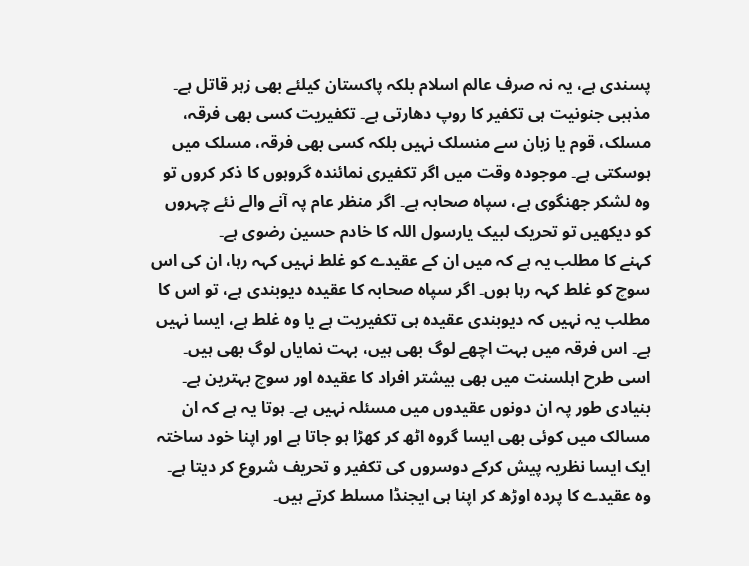پسندی ہے، یہ نہ صرف عالم اسلام بلکہ پاکستان کیلئے بھی زہر قاتل ہے۔ مذہبی جنونیت ہی تکفیر کا روپ دھارتی ہے۔ تکفیریت کسی بھی فرقہ، مسلک، قوم یا زبان سے منسلک نہیں بلکہ کسی بھی فرقہ، مسلک میں ہوسکتی ہے۔ موجودہ وقت میں اگر تکفیری نمائندہ گروہوں کا ذکر کروں تو وہ لشکر جھنگوی ہے، سپاہ صحابہ ہے۔ اگر منظر عام پہ آنے والے نئے چہروں کو دیکھیں تو تحریک لبیک یارسول اللہ کا خادم حسین رضوی ہے۔
کہنے کا مطلب یہ ہے کہ میں ان کے عقیدے کو غلط نہیں کہہ رہا، ان کی اس سوچ کو غلط کہہ رہا ہوں۔ اگر سپاہ صحابہ کا عقیدہ دیوبندی ہے، تو اس کا مطلب یہ نہیں کہ دیوبندی عقیدہ ہی تکفیریت ہے یا وہ غلط ہے، ایسا نہیں ہے۔ اس فرقہ میں بہت اچھے لوگ بھی ہیں، بہت نمایاں لوگ بھی ہیں۔ اسی طرح اہلسنت میں بھی بیشتر افراد کا عقیدہ اور سوچ بہترین ہے۔ بنیادی طور پہ ان دونوں عقیدوں میں مسئلہ نہیں ہے۔ ہوتا یہ ہے کہ ان مسالک میں کوئی بھی ایسا گروہ اٹھ کر کھڑا ہو جاتا ہے اور اپنا خود ساختہ ایک ایسا نظریہ پیش کرکے دوسروں کی تکفیر و تحریف شروع کر دیتا ہے۔ وہ عقیدے کا پردہ اوڑھ کر اپنا ہی ایجنڈا مسلط کرتے ہیں۔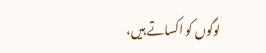لوگوں کو اکساتے ہیں،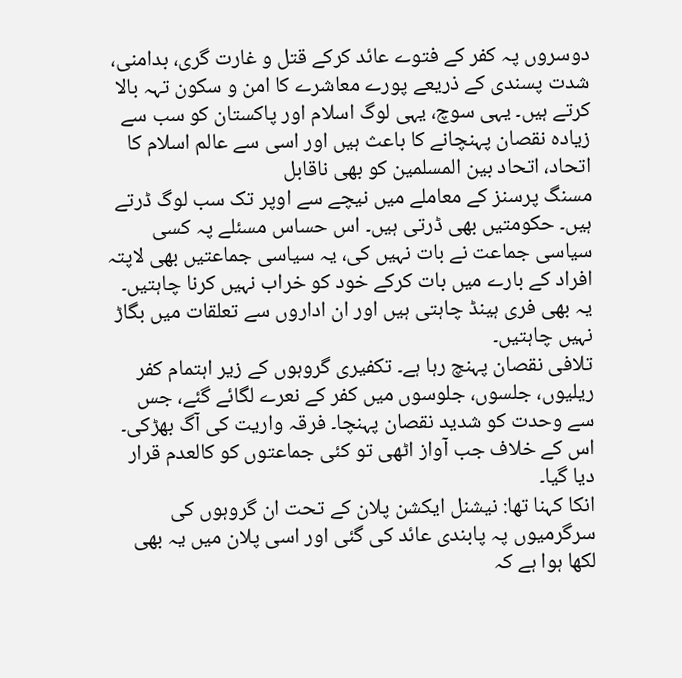دوسروں پہ کفر کے فتوے عائد کرکے قتل و غارت گری، بدامنی، شدت پسندی کے ذریعے پورے معاشرے کا امن و سکون تہہ بالا کرتے ہیں۔ یہی سوچ، یہی لوگ اسلام اور پاکستان کو سب سے زیادہ نقصان پہنچانے کا باعث ہیں اور اسی سے عالم اسلام کا اتحاد، اتحاد بین المسلمین کو بھی ناقابل
مسنگ پرسنز کے معاملے میں نیچے سے اوپر تک سب لوگ ڈرتے ہیں۔ حکومتیں بھی ڈرتی ہیں۔ اس حساس مسئلے پہ کسی سیاسی جماعت نے بات نہیں کی، یہ سیاسی جماعتیں بھی لاپتہ افراد کے بارے میں بات کرکے خود کو خراب نہیں کرنا چاہتیں۔ یہ بھی فری ہینڈ چاہتی ہیں اور ان اداروں سے تعلقات میں بگاڑ نہیں چاہتیں۔
تلافی نقصان پہنچ رہا ہے۔ تکفیری گروہوں کے زیر اہتمام کفر ریلیوں، جلسوں، جلوسوں میں کفر کے نعرے لگائے گئے، جس سے وحدت کو شدید نقصان پہنچا۔ فرقہ واریت کی آگ بھڑکی۔ اس کے خلاف جب آواز اٹھی تو کئی جماعتوں کو کالعدم قرار دیا گیا۔
انکا کہنا تھا: نیشنل ایکشن پلان کے تحت ان گروہوں کی سرگرمیوں پہ پابندی عائد کی گئی اور اسی پلان میں یہ بھی لکھا ہوا ہے کہ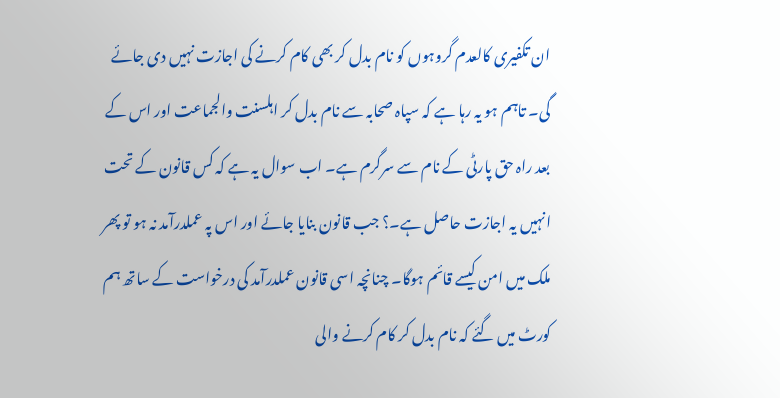ان تکفیری کالعدم گروہوں کو نام بدل کر بھی کام کرنے کی اجازت نہیں دی جائے گی۔ تاہم ہو یہ رہا ہے کہ سپاہ صحابہ سے نام بدل کر اہلسنت والجماعت اور اس کے بعد راہ حق پارٹی کے نام سے سرگرم ہے۔ اب سوال یہ ہے کہ کس قانون کے تحت انہیں یہ اجازت حاصل ہے۔؟ جب قانون بنایا جائے اور اس پہ عملدرآمد نہ ہو تو پھر ملک میں امن کیسے قائم ہوگا۔ چنانچہ اسی قانون عملدرآمد کی درخواست کے ساتھ ہم کورٹ میں گئے کہ نام بدل کر کام کرنے والی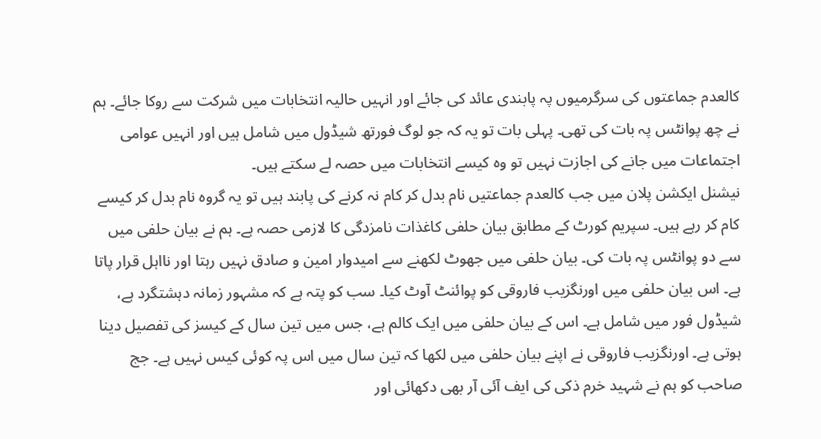کالعدم جماعتوں کی سرگرمیوں پہ پابندی عائد کی جائے اور انہیں حالیہ انتخابات میں شرکت سے روکا جائے۔ ہم نے چھ پوانٹس پہ بات کی تھی۔ پہلی بات تو یہ کہ جو لوگ فورتھ شیڈول میں شامل ہیں اور انہیں عوامی اجتماعات میں جانے کی اجازت نہیں تو وہ کیسے انتخابات میں حصہ لے سکتے ہیں۔
نیشنل ایکشن پلان میں جب کالعدم جماعتیں نام بدل کر کام نہ کرنے کی پابند ہیں تو یہ گروہ نام بدل کر کیسے کام کر رہے ہیں۔ سپریم کورٹ کے مطابق بیان حلفی کاغذات نامزدگی کا لازمی حصہ ہے۔ ہم نے بیان حلفی میں سے دو پوانٹس پہ بات کی۔ بیان حلفی میں جھوٹ لکھنے سے امیدوار امین و صادق نہیں رہتا اور نااہل قرار پاتا ہے۔ اس بیان حلفی میں اورنگزیب فاروقی کو پوائنٹ آوٹ کیا۔ سب کو پتہ ہے کہ مشہور زمانہ دہشتگرد ہے، شیڈول فور میں شامل ہے۔ اس کے بیان حلفی میں ایک کالم ہے، جس میں تین سال کے کیسز کی تفصیل دینا ہوتی ہے۔ اورنگزیب فاروقی نے اپنے بیان حلفی میں لکھا کہ تین سال میں اس پہ کوئی کیس نہیں ہے۔ جج صاحب کو ہم نے شہید خرم ذکی کی ایف آئی آر بھی دکھائی اور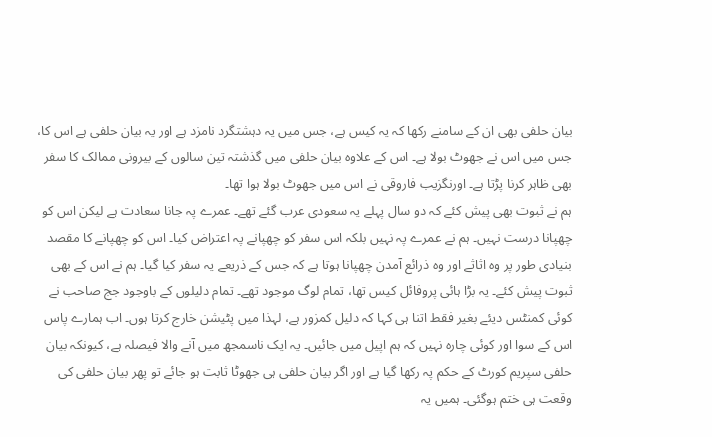بیان حلفی بھی ان کے سامنے رکھا کہ یہ کیس ہے، جس میں یہ دہشتگرد نامزد ہے اور یہ بیان حلفی ہے اس کا، جس میں اس نے جھوٹ بولا ہے۔ اس کے علاوہ بیان حلفی میں گذشتہ تین سالوں کے بیرونی ممالک کا سفر بھی ظاہر کرنا پڑتا ہے۔ اورنگزیب فاروقی نے اس میں جھوٹ بولا ہوا تھا۔
ہم نے ثبوت بھی پیش کئے کہ دو سال پہلے یہ سعودی عرب گئے تھے۔ عمرے پہ جانا سعادت ہے لیکن اس کو چھپانا درست نہیں۔ ہم نے عمرے پہ نہیں بلکہ اس سفر کو چھپانے پہ اعتراض کیا۔ اس کو چھپانے کا مقصد بنیادی طور پر وہ اثاثے اور وہ ذرائع آمدن چھپانا ہوتا ہے کہ جس کے ذریعے یہ سفر کیا گیا۔ ہم نے اس کے بھی ثبوت پیش کئے۔ یہ بڑا ہائی پروفائل کیس تھا، تمام لوگ موجود تھے۔ تمام دلیلوں کے باوجود جج صاحب نے کوئی کمنٹس دیئے بغیر فقط اتنا ہی کہا کہ دلیل کمزور ہے، لہذا میں پٹیشن خارج کرتا ہوں۔ اب ہمارے پاس اس کے سوا اور کوئی چارہ نہیں کہ ہم اپیل میں جائیں۔ یہ ایک ناسمجھ میں آنے والا فیصلہ ہے، کیونکہ بیان حلفی سپریم کورٹ کے حکم پہ رکھا گیا ہے اور اگر بیان حلفی ہی جھوٹا ثابت ہو جائے تو پھر بیان حلفی کی وقعت ہی ختم ہوگئی۔ ہمیں یہ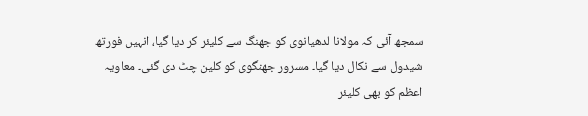سمجھ آئی کہ مولانا لدھیانوی کو جھنگ سے کلیئر کر دیا گیا، انہیں فورتھ شیدول سے نکال دیا گیا۔ مسرور جھنگوی کو کلین چٹ دی گئی۔ معاویہ اعظم کو بھی کلیئر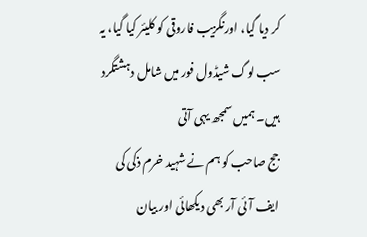کر دیا گیا، اورنگزیب فاروقی کو کلیئر کیا گیا، یہ سب لوگ شیڈول فور میں شامل دہشتگرد ہیں۔ ہمیں سمجھ یہی آتی
جج صاحب کو ہم نے شہید خرم ذکی کی ایف آئی آر بھی دیکھائی اور بیان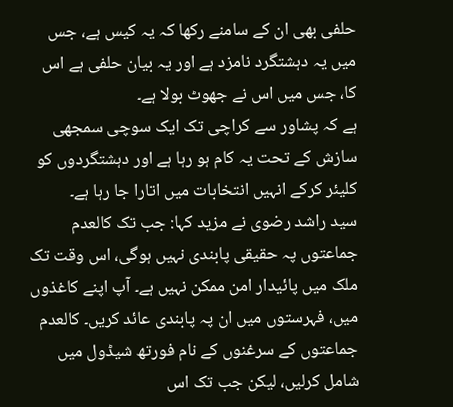حلفی بھی ان کے سامنے رکھا کہ یہ کیس ہے، جس میں یہ دہشتگرد نامزد ہے اور یہ بیان حلفی ہے اس کا، جس میں اس نے جھوٹ بولا ہے۔
ہے کہ پشاور سے کراچی تک ایک سوچی سمجھی سازش کے تحت یہ کام ہو رہا ہے اور دہشتگردوں کو کلیئر کرکے انہیں انتخابات میں اتارا جا رہا ہے۔
سید راشد رضوی نے مزید کہا: جب تک کالعدم جماعتوں پہ حقیقی پابندی نہیں ہوگی، اس وقت تک ملک میں پائیدار امن ممکن نہیں ہے۔ آپ اپنے کاغذوں میں، فہرستوں میں ان پہ پابندی عائد کریں۔ کالعدم جماعتوں کے سرغنوں کے نام فورتھ شیڈول میں شامل کرلیں، لیکن جب تک اس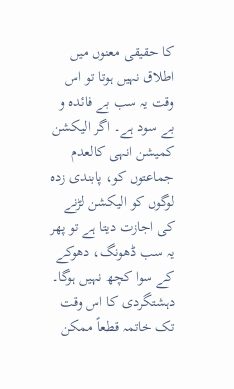کا حقیقی معنوں میں اطلاق نہیں ہوتا تو اس وقت یہ سب بے فائدہ و بے سود ہے۔ اگر الیکشن کمیشن انہی کالعدم جماعتوں کو، پابندی زدہ لوگوں کو الیکشن لڑنے کی اجازت دیتا ہے تو پھر یہ سب ڈھونگ، دھوکے کے سوا کچھ نہیں ہوگا۔ دہشتگردی کا اس وقت تک خاتمہ قطعاً ممکن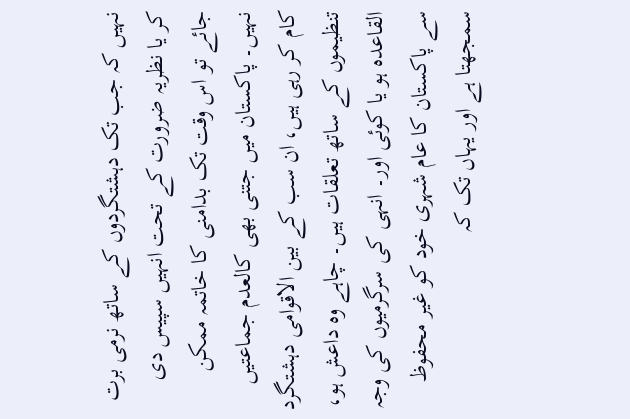نہیں کہ جب تک دہشتگردوں کے ساتھ نرمی برت کر یا نظریہ ضرورت کے تحت انہیں سپیس دی جائے تو اس وقت تک بدامنی کا خاتمہ ممکن نہیں۔ پاکستان میں جتنی بھی کالعدم جماعتیں کام کر رہی ہیں، ان سب کے بین الاقوامی دہشتگرد تنظیموں کے ساتھ تعلقات ہیں۔ چاہے وہ داعش ہو، القاعدہ ہو یا کوئی اور۔ انہی کی سرگرمیوں کی وجہ سے پاکستان کا عام شہری خود کو غیر محفوظ سمجھتا ہے اور یہاں تک کہ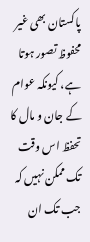پاکستان بھی غیر محفوظ تصور ہوتا ہے، کیونکہ عوام کے جان و مال کا تحفظ اس وقت تک ممکن نہیں کہ جب تک ان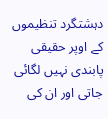دہشتگرد تنظیموں کے اوپر حقیقی پابندی نہیں لگائی جاتی اور ان کی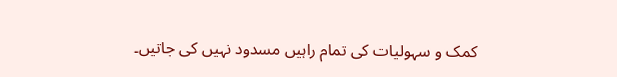کمک و سہولیات کی تمام راہیں مسدود نہیں کی جاتیں۔